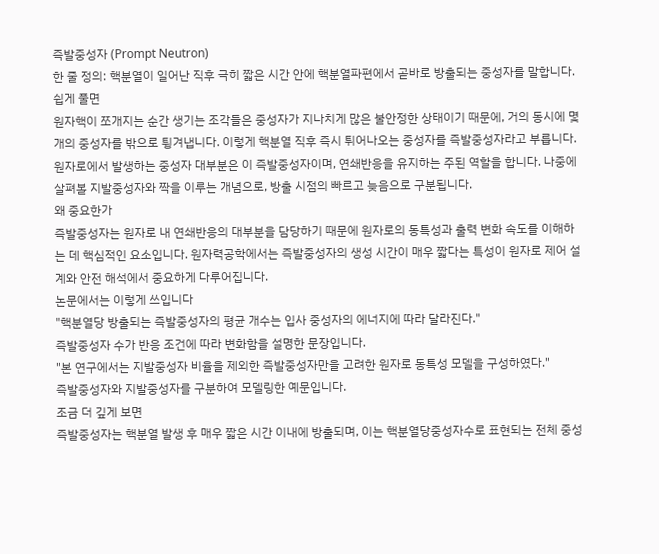즉발중성자 (Prompt Neutron)
한 줄 정의: 핵분열이 일어난 직후 극히 짧은 시간 안에 핵분열파편에서 곧바로 방출되는 중성자를 말합니다.
쉽게 풀면
원자핵이 쪼개지는 순간 생기는 조각들은 중성자가 지나치게 많은 불안정한 상태이기 때문에, 거의 동시에 몇 개의 중성자를 밖으로 튕겨냅니다. 이렇게 핵분열 직후 즉시 튀어나오는 중성자를 즉발중성자라고 부릅니다. 원자로에서 발생하는 중성자 대부분은 이 즉발중성자이며, 연쇄반응을 유지하는 주된 역할을 합니다. 나중에 살펴볼 지발중성자와 짝을 이루는 개념으로, 방출 시점의 빠르고 늦음으로 구분됩니다.
왜 중요한가
즉발중성자는 원자로 내 연쇄반응의 대부분을 담당하기 때문에 원자로의 동특성과 출력 변화 속도를 이해하는 데 핵심적인 요소입니다. 원자력공학에서는 즉발중성자의 생성 시간이 매우 짧다는 특성이 원자로 제어 설계와 안전 해석에서 중요하게 다루어집니다.
논문에서는 이렇게 쓰입니다
"핵분열당 방출되는 즉발중성자의 평균 개수는 입사 중성자의 에너지에 따라 달라진다."
즉발중성자 수가 반응 조건에 따라 변화함을 설명한 문장입니다.
"본 연구에서는 지발중성자 비율을 제외한 즉발중성자만을 고려한 원자로 동특성 모델을 구성하였다."
즉발중성자와 지발중성자를 구분하여 모델링한 예문입니다.
조금 더 깊게 보면
즉발중성자는 핵분열 발생 후 매우 짧은 시간 이내에 방출되며, 이는 핵분열당중성자수로 표현되는 전체 중성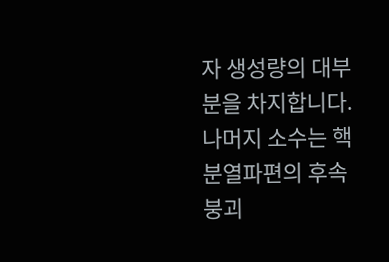자 생성량의 대부분을 차지합니다. 나머지 소수는 핵분열파편의 후속 붕괴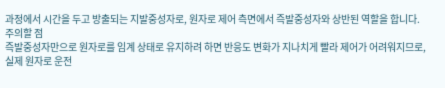과정에서 시간을 두고 방출되는 지발중성자로, 원자로 제어 측면에서 즉발중성자와 상반된 역할을 합니다.
주의할 점
즉발중성자만으로 원자로를 임계 상태로 유지하려 하면 반응도 변화가 지나치게 빨라 제어가 어려워지므로, 실제 원자로 운전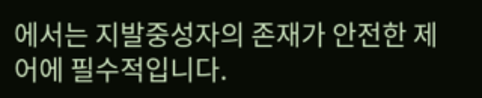에서는 지발중성자의 존재가 안전한 제어에 필수적입니다.